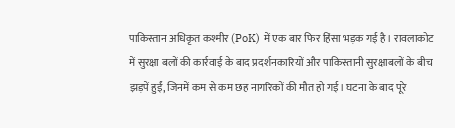पाकिस्तान अधिकृत कश्मीर (PoK) में एक बार फिर हिंसा भड़क गई है। रावलाकोट में सुरक्षा बलों की कार्रवाई के बाद प्रदर्शनकारियों और पाकिस्तानी सुरक्षाबलों के बीच झड़पें हुईं, जिनमें कम से कम छह नागरिकों की मौत हो गई। घटना के बाद पूरे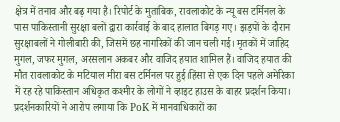क्षेत्र में तनाव और बढ़ गया है। रिपोर्ट के मुताबिक, रावलाकोट के न्यू बस टर्मिनल के पास पाकिस्तानी सुरक्षा बलों द्वारा कार्रवाई के बाद हालात बिगड़ गए। झड़पों के दौरान सुरक्षाबलों ने गोलीबारी की, जिसमें छह नागरिकों की जान चली गई। मृतकों में जाहिद मुगल, जफर मुगल, अरसलान अकबर और वाजिद हयात शामिल हैं। वाजिद हयात की मौत रावलाकोट के मटियाल मीरा बस टर्मिनल पर हुई।हिंसा से एक दिन पहले अमेरिका में रह रहे पाकिस्तान अधिकृत कश्मीर के लोगों ने व्हाइट हाउस के बाहर प्रदर्शन किया। प्रदर्शनकारियों ने आरोप लगाया कि PoK में मानवाधिकारों का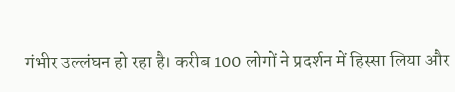गंभीर उल्लंघन हो रहा है। करीब 100 लोगों ने प्रदर्शन में हिस्सा लिया और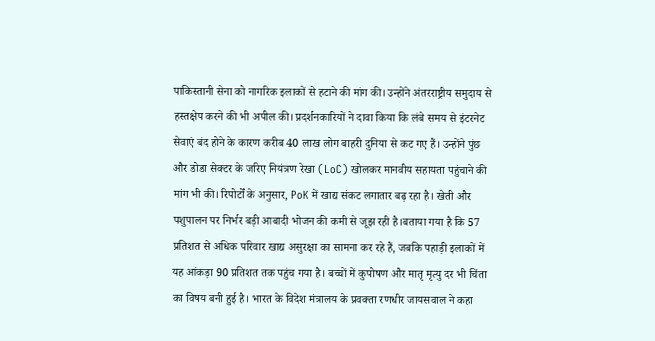पाकिस्तानी सेना को नागरिक इलाकों से हटाने की मांग की। उन्होंने अंतरराष्ट्रीय समुदाय से हस्तक्षेप करने की भी अपील की। प्रदर्शनकारियों ने दावा किया कि लंबे समय से इंटरनेट सेवाएं बंद होने के कारण करीब 40 लाख लोग बाहरी दुनिया से कट गए हैं। उन्होंने पुंछ और डोडा सेक्टर के जरिए नियंत्रण रेखा (LoC) खोलकर मानवीय सहायता पहुंचाने की मांग भी की। रिपोर्टों के अनुसार, PoK में खाद्य संकट लगातार बढ़ रहा है। खेती और पशुपालन पर निर्भर बड़ी आबादी भोजन की कमी से जूझ रही है।बताया गया है कि 57 प्रतिशत से अधिक परिवार खाद्य असुरक्षा का सामना कर रहे हैं, जबकि पहाड़ी इलाकों में यह आंकड़ा 90 प्रतिशत तक पहुंच गया है। बच्चों में कुपोषण और मातृ मृत्यु दर भी चिंता का विषय बनी हुई है। भारत के विदेश मंत्रालय के प्रवक्ता रणधीर जायसवाल ने कहा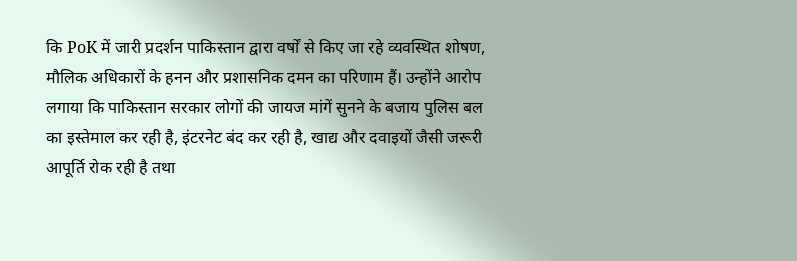कि PoK में जारी प्रदर्शन पाकिस्तान द्वारा वर्षों से किए जा रहे व्यवस्थित शोषण, मौलिक अधिकारों के हनन और प्रशासनिक दमन का परिणाम हैं। उन्होंने आरोप लगाया कि पाकिस्तान सरकार लोगों की जायज मांगें सुनने के बजाय पुलिस बल का इस्तेमाल कर रही है, इंटरनेट बंद कर रही है, खाद्य और दवाइयों जैसी जरूरी आपूर्ति रोक रही है तथा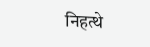निहत्थे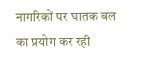नागरिकों पर घातक बल का प्रयोग कर रही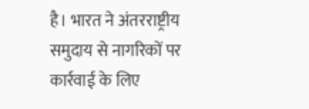है। भारत ने अंतरराष्ट्रीय समुदाय से नागरिकों पर कार्रवाई के लिए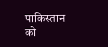पाकिस्तान को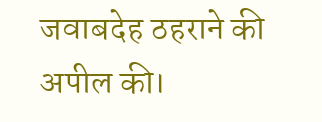जवाबदेह ठहराने की अपील की।